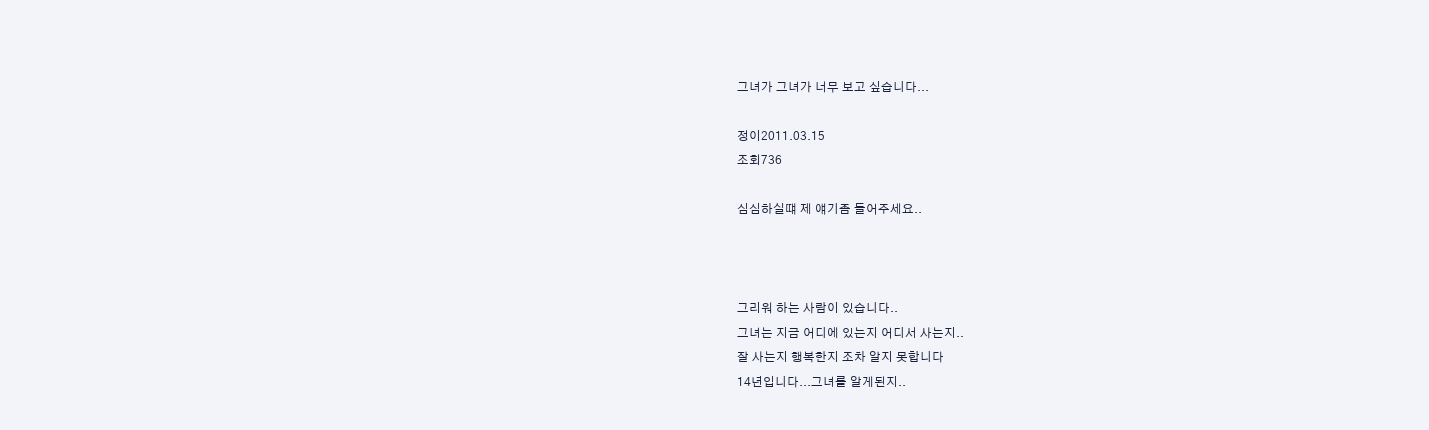그녀가 그녀가 너무 보고 싶습니다...

정이2011.03.15
조회736

심심하실떄 제 얘기좀 들어주세요..



그리워 하는 사람이 있습니다..
그녀는 지금 어디에 있는지 어디서 사는지..
잘 사는지 행복한지 조차 알지 못합니다
14년입니다...그녀를 알게된지..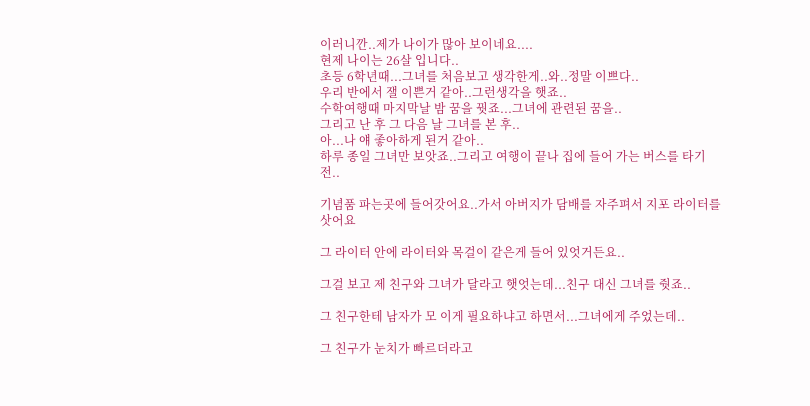이러니깐..제가 나이가 많아 보이네요....
현제 나이는 26살 입니다..
초등 6학년때...그녀를 처음보고 생각한게..와..정말 이쁘다..
우리 반에서 잴 이쁜거 같아..그런생각을 햇죠..
수학여행때 마지막날 밤 꿈을 꿧죠...그녀에 관련된 꿈을..
그리고 난 후 그 다음 날 그녀를 본 후..
아...나 얘 좋아하게 된거 같아..
하루 종일 그녀만 보앗죠..그리고 여행이 끝나 집에 들어 가는 버스를 타기전..

기념품 파는곳에 들어갓어요..가서 아버지가 담배를 자주펴서 지포 라이터를 삿어요

그 라이터 안에 라이터와 목걸이 같은게 들어 있엇거든요..

그걸 보고 제 친구와 그녀가 달라고 햇엇는데...친구 대신 그녀를 줫죠..

그 친구한테 남자가 모 이게 필요하냐고 하면서...그녀에게 주었는데..

그 친구가 눈치가 빠르더라고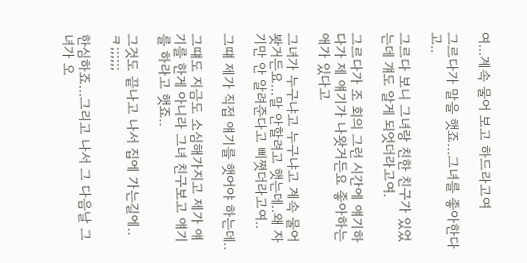여...계속 물어 보고 하드라고여

그르다가 말을 햇죠...그녀를 좋아한다고..

그르다 보니 그녀랑 친한 친구가 있었는데 걔도 알게 되엇더라고여.

그르다가 조 회의 그런 시간에 얘기하다가 제 얘기가 나왓거든요 좋아하는 애가 있다고

그녀가 누구냐고 누구냐고 계속 물어 봣거든요...말 안할려고 햇는데..왜 자기만 안 알려준다고 삐쪗더라고여..

그떄 제가 직접 얘기를 햇어야 하는데..

그떄도 지금도 소심해가지고 제가 얘기를 한게 아니라 그녀 친구보고 얘기를 하라고 햇죠..

그것도 끝나고 나서 집에 가는길에..ㅋ;;;;;;

한심하죠...그리고 나서 그 다음날 그녀가 오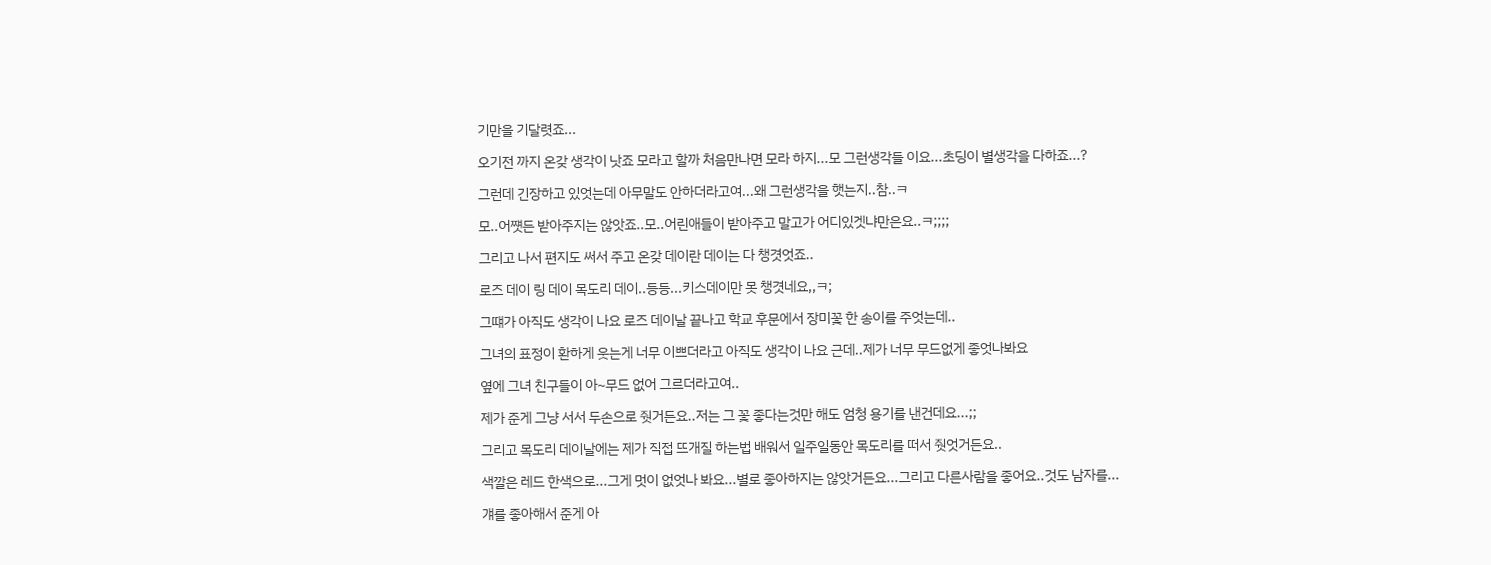기만을 기달렷죠...

오기전 까지 온갖 생각이 낫죠 모라고 할까 처음만나면 모라 하지...모 그런생각들 이요...초딩이 별생각을 다하죠...?

그런데 긴장하고 있엇는데 아무말도 안하더라고여...왜 그런생각을 햇는지..참..ㅋ

모..어쩃든 받아주지는 않앗죠..모..어린애들이 받아주고 말고가 어디있겟냐만은요..ㅋ;;;;

그리고 나서 편지도 써서 주고 온갖 데이란 데이는 다 챙겻엇죠..

로즈 데이 링 데이 목도리 데이..등등...키스데이만 못 챙겻네요,,ㅋ;

그떄가 아직도 생각이 나요 로즈 데이날 끝나고 학교 후문에서 장미꽃 한 송이를 주엇는데..

그녀의 표정이 환하게 웃는게 너무 이쁘더라고 아직도 생각이 나요 근데..제가 너무 무드없게 좋엇나봐요

옆에 그녀 친구들이 아~무드 없어 그르더라고여..

제가 준게 그냥 서서 두손으로 줫거든요..저는 그 꽃 좋다는것만 해도 엄청 용기를 낸건데요...;;

그리고 목도리 데이날에는 제가 직접 뜨개질 하는법 배워서 일주일동안 목도리를 떠서 줫엇거든요..

색깔은 레드 한색으로...그게 멋이 없엇나 봐요...별로 좋아하지는 않앗거든요...그리고 다른사람을 좋어요..것도 남자를...

걔를 좋아해서 준게 아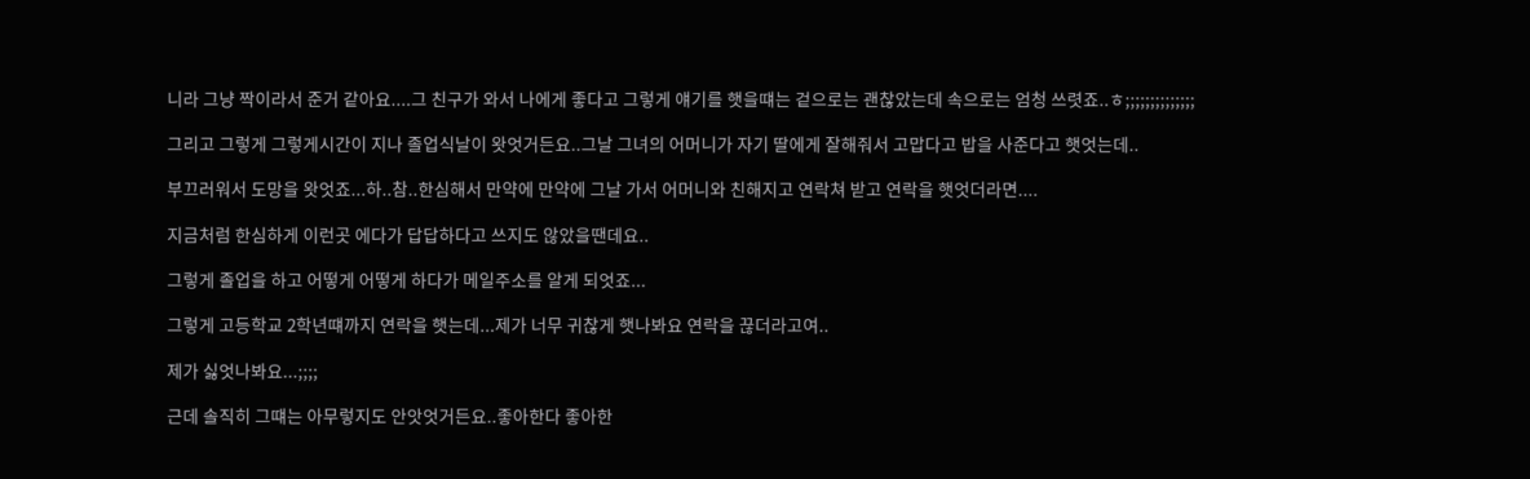니라 그냥 짝이라서 준거 같아요....그 친구가 와서 나에게 좋다고 그렇게 얘기를 햇을떄는 겉으로는 괜찮았는데 속으로는 엄청 쓰렷죠..ㅎ;;;;;;;;;;;;;;

그리고 그렇게 그렇게시간이 지나 졸업식날이 왓엇거든요..그날 그녀의 어머니가 자기 딸에게 잘해줘서 고맙다고 밥을 사준다고 햇엇는데..

부끄러워서 도망을 왓엇죠...하..참..한심해서 만약에 만약에 그날 가서 어머니와 친해지고 연락쳐 받고 연락을 햇엇더라면....

지금처럼 한심하게 이런곳 에다가 답답하다고 쓰지도 않았을땐데요..

그렇게 졸업을 하고 어떻게 어떻게 하다가 메일주소를 알게 되엇죠...

그렇게 고등학교 2학년떄까지 연락을 햇는데...제가 너무 귀찮게 햇나봐요 연락을 끊더라고여..

제가 싫엇나봐요...;;;;

근데 솔직히 그떄는 아무렇지도 안앗엇거든요..좋아한다 좋아한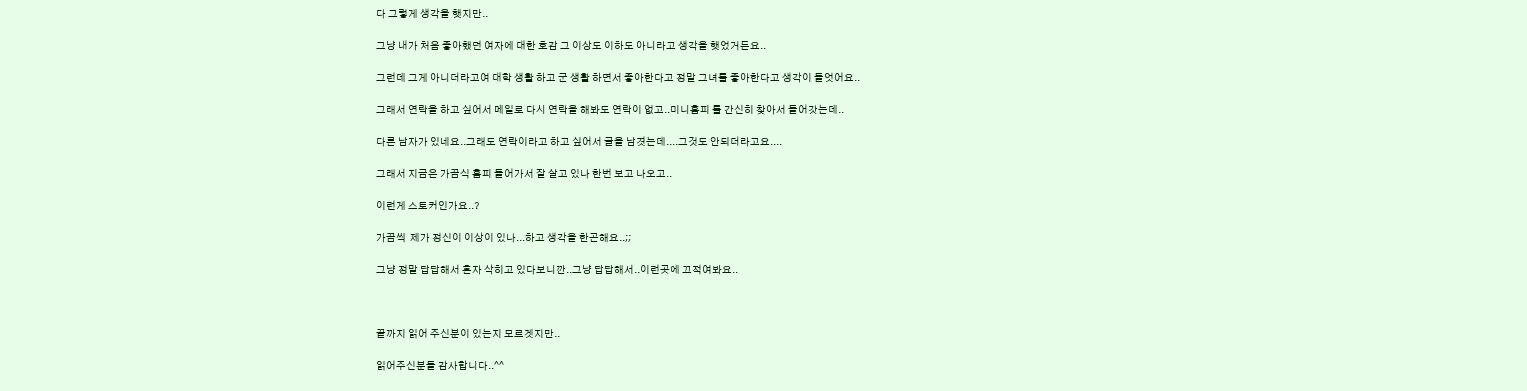다 그렇게 생각을 햇지만..

그냥 내가 처음 좋아했던 여자에 대한 호감 그 이상도 이하도 아니라고 생각을 햇었거든요..

그런데 그게 아니더라고여 대학 생활 하고 군 생활 하면서 좋아한다고 정말 그녀를 좋아한다고 생각이 들엇어요..

그래서 연락을 하고 싶어서 메일로 다시 연락을 해봐도 연락이 없고..미니홈피 를 간신히 찾아서 들어갓는데..

다른 남자가 있네요..그래도 연락이라고 하고 싶어서 글을 남겻는데....그것도 안되더라고요....

그래서 지금은 가끔식 홈피 들어가서 잘 살고 있나 한번 보고 나오고..

이런게 스토커인가요..?

가끔씩  제가 정신이 이상이 있나...하고 생각을 한곤해요..;;

그냥 정말 답답해서 혼자 삭히고 있다보니깐..그냥 답답해서..이런곳에 끄적여봐요..



끝까지 읽어 주신분이 있는지 모르겟지만..

읽어주신분들 감사합니다..^^